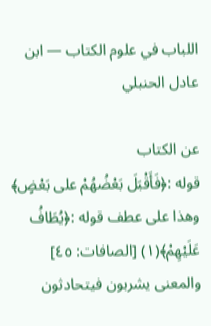اللباب في علوم الكتاب — ابن عادل الحنبلي

عن الكتاب
قوله :﴿فَأَقْبَلَ بَعْضُهُمْ على بَعْضٍ﴾ وهذا على عطف قوله :﴿يُطَافُ عَلَيْهِمْ﴾(١) [الصافات: ٤٥] والمعنى يشربون فيتحادثون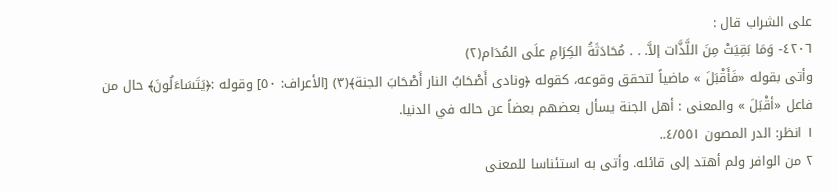على الشراب قال :
٤٢٠٦- وَمَا بَقِيَتْ مِنَ اللَّذَّات إلاَّ. . . مُحَادَثَةُ الكِرَامِ علَى المُدَام(٢)
وأتى بقوله «فَأَقْبَلَ » ماضياً لتحقق وقوعه، كقوله ﴿ونادى أَصْحَابُ النار أَصْحَابَ الجنة﴾(٣) [الأعراف: ٥٠] وقوله :﴿يَتَسَاءَلُونَ﴾ حال من فاعل «أقْبَلَ » والمعنى : أهل الجنة يسأل بعضهم بعضاً عن حاله في الدنيا.
١ انظر: الدر المصون ٤/٥٥١..
٢ من الوافر ولم أهتد إلى قائله. وأتى به استئناسا للمعنى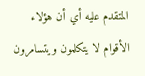المتقدم عليه أي أن هؤلاء الأقوام لا يتكلمون ويتسامرون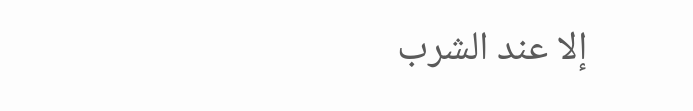إلا عند الشرب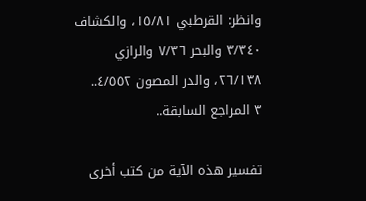وانظر: القرطبي ١٥/٨١، والكشاف ٣/٣٤٠ والبحر ٧/٣٦ والرازي ٢٦/١٣٨، والدر المصون ٤/٥٥٢..
٣ المراجع السابقة..

تفسير هذه الآية من كتب أخرى